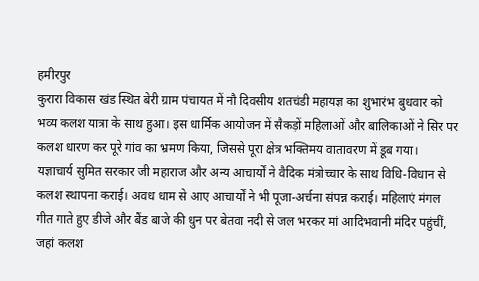हमीरपुर
कुरारा विकास खंड स्थित बेरी ग्राम पंचायत में नौ दिवसीय शतचंडी महायज्ञ का शुभारंभ बुधवार को भव्य कलश यात्रा के साथ हुआ। इस धार्मिक आयोजन में सैकड़ों महिलाओं और बालिकाओं ने सिर पर कलश धारण कर पूरे गांव का भ्रमण किया, जिससे पूरा क्षेत्र भक्तिमय वातावरण में डूब गया।
यज्ञाचार्य सुमित सरकार जी महाराज और अन्य आचार्यों ने वैदिक मंत्रोच्चार के साथ विधि-विधान से कलश स्थापना कराई। अवध धाम से आए आचार्यों ने भी पूजा-अर्चना संपन्न कराई। महिलाएं मंगल गीत गाते हुए डीजे और बैंड बाजे की धुन पर बेतवा नदी से जल भरकर मां आदिभवानी मंदिर पहुंचीं, जहां कलश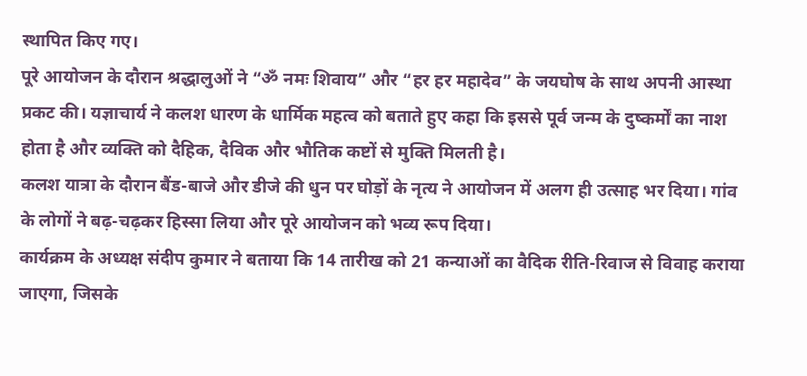स्थापित किए गए।
पूरे आयोजन के दौरान श्रद्धालुओं ने “ॐ नमः शिवाय” और “हर हर महादेव” के जयघोष के साथ अपनी आस्था प्रकट की। यज्ञाचार्य ने कलश धारण के धार्मिक महत्व को बताते हुए कहा कि इससे पूर्व जन्म के दुष्कर्मों का नाश होता है और व्यक्ति को दैहिक, दैविक और भौतिक कष्टों से मुक्ति मिलती है।
कलश यात्रा के दौरान बैंड-बाजे और डीजे की धुन पर घोड़ों के नृत्य ने आयोजन में अलग ही उत्साह भर दिया। गांव के लोगों ने बढ़-चढ़कर हिस्सा लिया और पूरे आयोजन को भव्य रूप दिया।
कार्यक्रम के अध्यक्ष संदीप कुमार ने बताया कि 14 तारीख को 21 कन्याओं का वैदिक रीति-रिवाज से विवाह कराया जाएगा, जिसके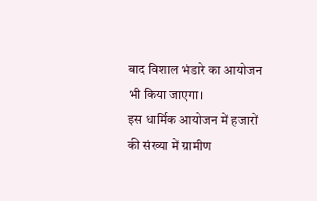बाद विशाल भंडारे का आयोजन भी किया जाएगा।
इस धार्मिक आयोजन में हजारों की संख्या में ग्रामीण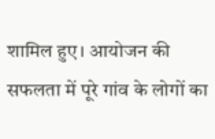शामिल हुए। आयोजन की सफलता में पूरे गांव के लोगों का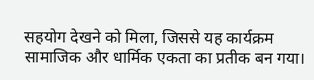सहयोग देखने को मिला, जिससे यह कार्यक्रम सामाजिक और धार्मिक एकता का प्रतीक बन गया।